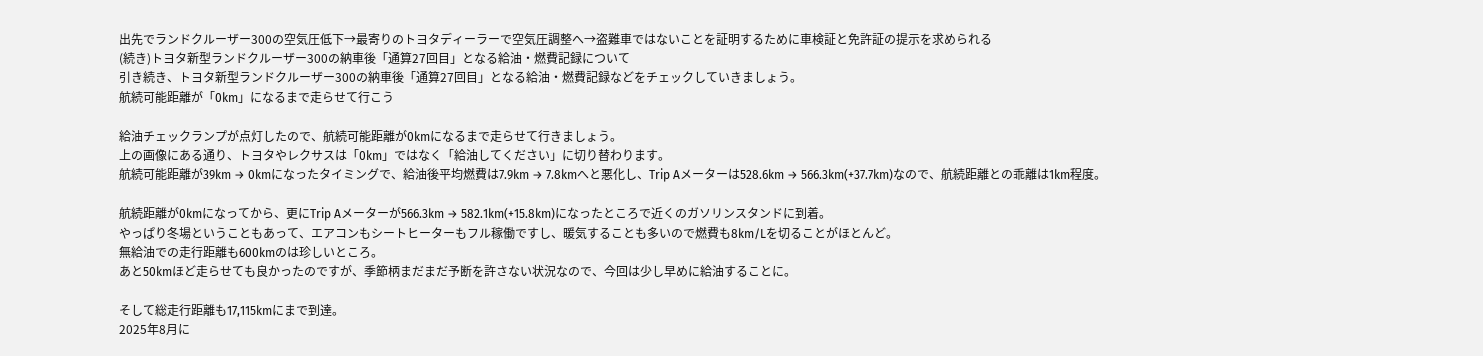出先でランドクルーザー300の空気圧低下→最寄りのトヨタディーラーで空気圧調整へ→盗難車ではないことを証明するために車検証と免許証の提示を求められる
(続き)トヨタ新型ランドクルーザー300の納車後「通算27回目」となる給油・燃費記録について
引き続き、トヨタ新型ランドクルーザー300の納車後「通算27回目」となる給油・燃費記録などをチェックしていきましょう。
航続可能距離が「0km」になるまで走らせて行こう

給油チェックランプが点灯したので、航続可能距離が0kmになるまで走らせて行きましょう。
上の画像にある通り、トヨタやレクサスは「0km」ではなく「給油してください」に切り替わります。
航続可能距離が39km → 0kmになったタイミングで、給油後平均燃費は7.9km → 7.8kmへと悪化し、Trip Aメーターは528.6km → 566.3km(+37.7km)なので、航続距離との乖離は1km程度。

航続距離が0kmになってから、更にTrip Aメーターが566.3km → 582.1km(+15.8km)になったところで近くのガソリンスタンドに到着。
やっぱり冬場ということもあって、エアコンもシートヒーターもフル稼働ですし、暖気することも多いので燃費も8km/Lを切ることがほとんど。
無給油での走行距離も600kmのは珍しいところ。
あと50kmほど走らせても良かったのですが、季節柄まだまだ予断を許さない状況なので、今回は少し早めに給油することに。

そして総走行距離も17,115kmにまで到達。
2025年8月に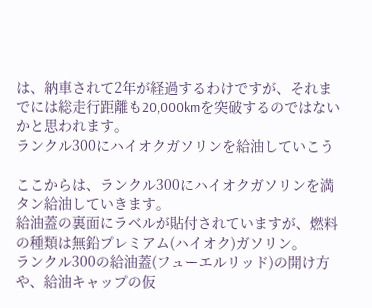は、納車されて2年が経過するわけですが、それまでには総走行距離も20,000kmを突破するのではないかと思われます。
ランクル300にハイオクガソリンを給油していこう

ここからは、ランクル300にハイオクガソリンを満タン給油していきます。
給油蓋の裏面にラベルが貼付されていますが、燃料の種類は無鉛プレミアム(ハイオク)ガソリン。
ランクル300の給油蓋(フューエルリッド)の開け方や、給油キャップの仮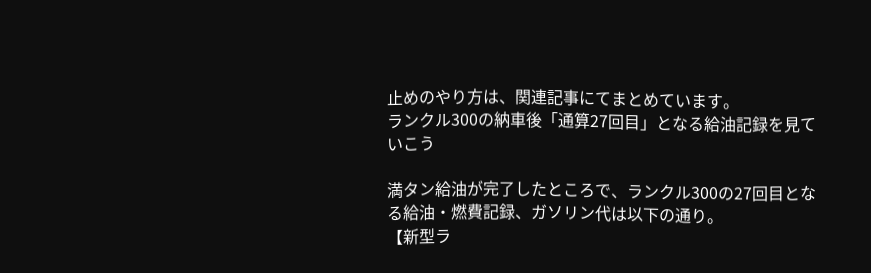止めのやり方は、関連記事にてまとめています。
ランクル300の納車後「通算27回目」となる給油記録を見ていこう

満タン給油が完了したところで、ランクル300の27回目となる給油・燃費記録、ガソリン代は以下の通り。
【新型ラ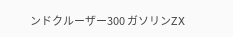ンドクルーザー300 ガソリンZX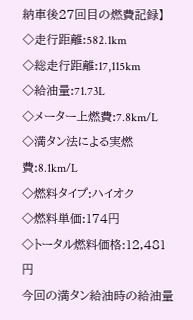納車後27回目の燃費記録】
◇走行距離:582.1km
◇総走行距離:17,115km
◇給油量:71.73L
◇メーター上燃費:7.8km/L
◇満タン法による実燃費:8.1km/L
◇燃料タイプ:ハイオク
◇燃料単価:174円
◇トータル燃料価格:12,481円
今回の満タン給油時の給油量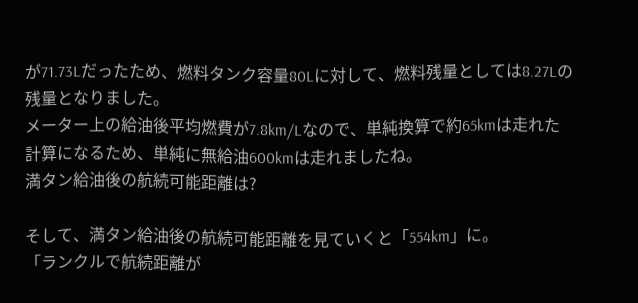が71.73Lだったため、燃料タンク容量80Lに対して、燃料残量としては8.27Lの残量となりました。
メーター上の給油後平均燃費が7.8km/Lなので、単純換算で約65kmは走れた計算になるため、単純に無給油600kmは走れましたね。
満タン給油後の航続可能距離は?

そして、満タン給油後の航続可能距離を見ていくと「554km」に。
「ランクルで航続距離が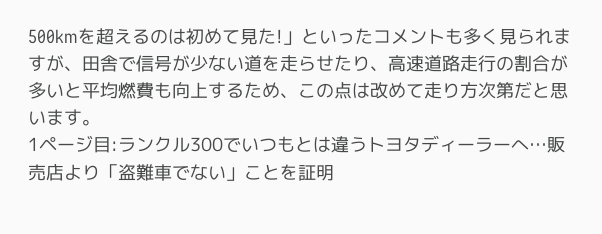500kmを超えるのは初めて見た!」といったコメントも多く見られますが、田舎で信号が少ない道を走らせたり、高速道路走行の割合が多いと平均燃費も向上するため、この点は改めて走り方次第だと思います。
1ページ目:ランクル300でいつもとは違うトヨタディーラーへ…販売店より「盗難車でない」ことを証明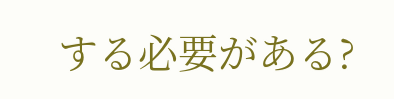する必要がある?